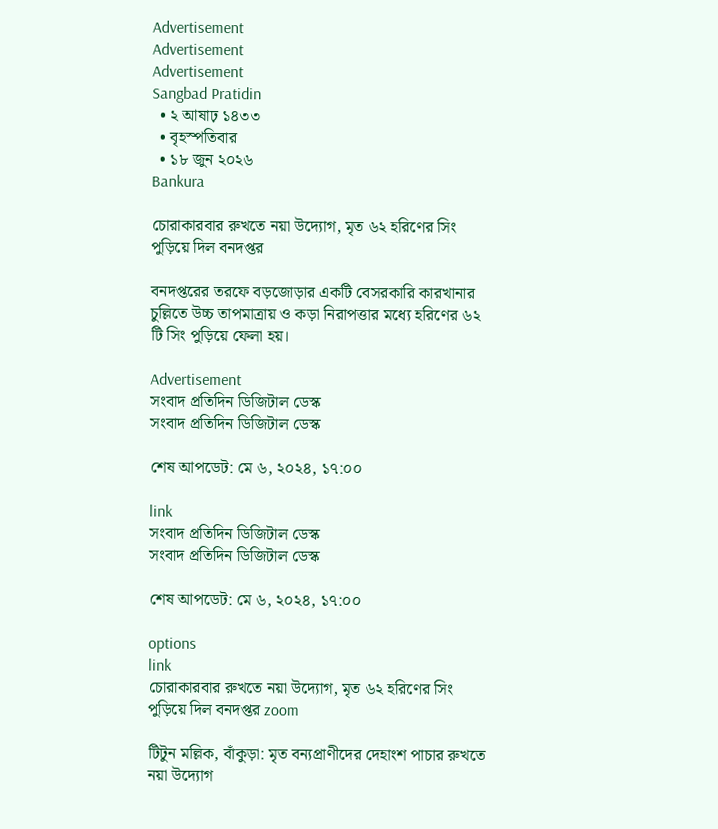Advertisement
Advertisement
Advertisement
Sangbad Pratidin
  • ২ আষাঢ় ১৪৩৩
  • বৃহস্পতিবার
  • ১৮ জুন ২০২৬
Bankura

চোরাকারবার রুখতে নয়া উদ্যোগ, মৃত ৬২ হরিণের সিং পুড়িয়ে দিল বনদপ্তর

বনদপ্তরের তরফে বড়জোড়ার একটি বেসরকারি কারখানার চুল্লিতে উচ্চ তাপমাত্রায় ও কড়া নিরাপত্তার মধ্যে হরিণের ৬২ টি সিং পুড়িয়ে ফেলা হয়।

Advertisement
সংবাদ প্রতিদিন ডিজিটাল ডেস্ক
সংবাদ প্রতিদিন ডিজিটাল ডেস্ক

শেষ আপডেট: মে ৬, ২০২৪, ১৭:০০

link
সংবাদ প্রতিদিন ডিজিটাল ডেস্ক
সংবাদ প্রতিদিন ডিজিটাল ডেস্ক

শেষ আপডেট: মে ৬, ২০২৪, ১৭:০০

options
link
চোরাকারবার রুখতে নয়া উদ্যোগ, মৃত ৬২ হরিণের সিং পুড়িয়ে দিল বনদপ্তর zoom

টিটুন মল্লিক, বাঁকুড়া: মৃত বন্যপ্রাণীদের দেহাংশ পাচার রুখতে নয়া উদ্যোগ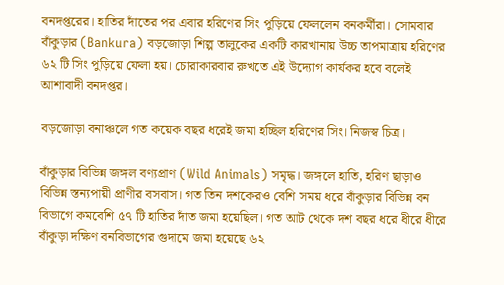বনদপ্তরের। হাতির দাঁতের পর এবার হরিণের সিং পুড়িয়ে ফেললেন বনকর্মীরা। সোমবার বাঁকুড়ার (Bankura) বড়জোড়া শিল্প তালুকের একটি কারখানায় উচ্চ তাপমাত্রায় হরিণের ৬২ টি সিং পুড়িয়ে ফেলা হয়। চোরাকারবার রুখতে এই উদ্যোগ কার্যকর হবে বলেই আশাবাদী বনদপ্তর।

বড়জোড়া বনাঞ্চলে গত কয়েক বছর ধরেই জমা হচ্ছিল হরিণের সিং। নিজস্ব চিত্র।

বাঁকুড়ার বিভিন্ন জঙ্গল বণ্যপ্রাণ (Wild Animals) সমৃদ্ধ। জঙ্গলে হাতি, হরিণ ছাড়াও বিভিন্ন স্তন্যপায়ী প্রাণীর বসবাস। গত তিন দশকেরও বেশি সময় ধরে বাঁকুড়ার বিভিন্ন বন বিভাগে কমবেশি ৫৭ টি হাতির দাঁত জমা হয়েছিল। গত আট থেকে দশ বছর ধরে ধীরে ধীরে বাঁকুড়া দক্ষিণ বনবিভাগের গুদামে জমা হয়েছে ৬২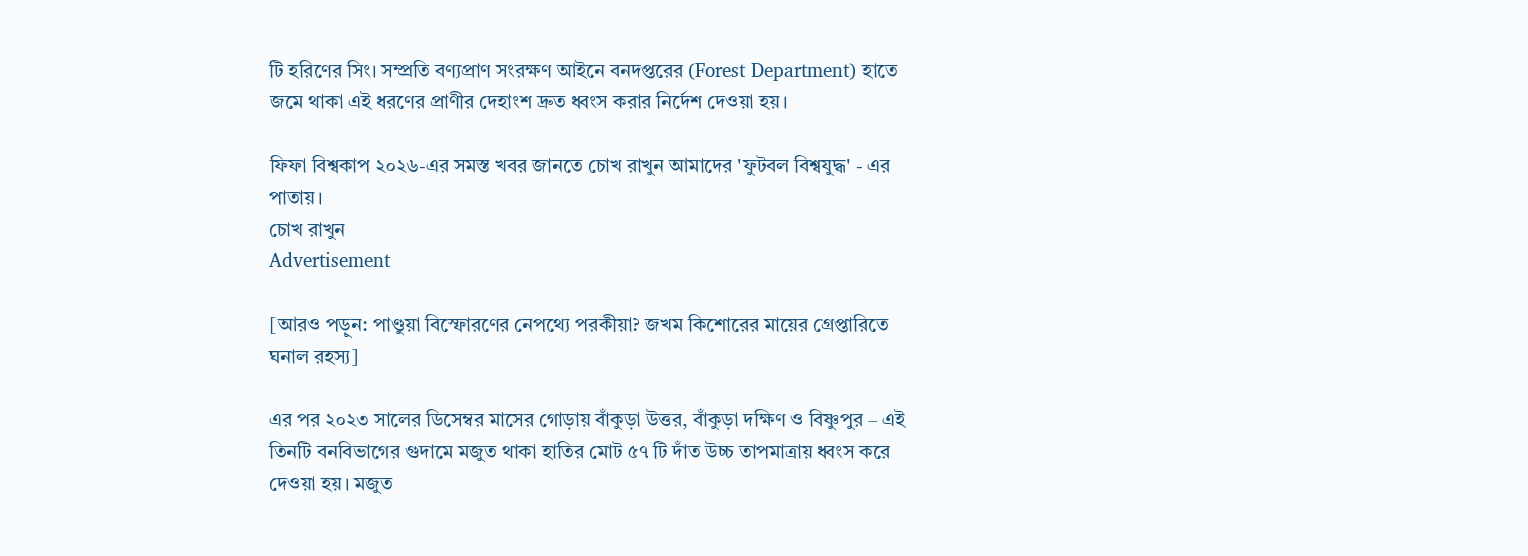টি হরিণের সিং। সম্প্রতি বণ্যপ্রাণ সংরক্ষণ আইনে বনদপ্তরের (Forest Department) হাতে জমে থাকা এই ধরণের প্রাণীর দেহাংশ দ্রুত ধ্বংস করার নির্দেশ দেওয়া হয়।

ফিফা বিশ্বকাপ ২০২৬-এর সমস্ত খবর জানতে চোখ রাখুন আমাদের 'ফুটবল বিশ্বযুদ্ধ' - এর পাতায়।
চোখ রাখুন
Advertisement

[আরও পড়ুন: পাণ্ডুয়া বিস্ফোরণের নেপথ্যে পরকীয়া? জখম কিশোরের মায়ের গ্রেপ্তারিতে ঘনাল রহস্য]

এর পর ২০২৩ সালের ডিসেম্বর মাসের গোড়ায় বাঁকুড়া উত্তর, বাঁকুড়া দক্ষিণ ও বিষ্ণুপুর – এই তিনটি বনবিভাগের গুদামে মজুত থাকা হাতির মোট ৫৭ টি দাঁত উচ্চ তাপমাত্রায় ধ্বংস করে দেওয়া হয়। মজুত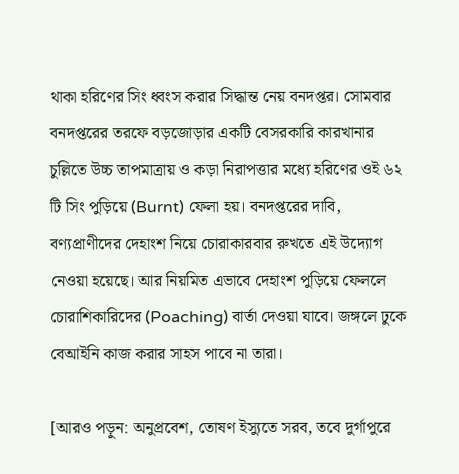থাকা হরিণের সিং ধ্বংস করার সিদ্ধান্ত নেয় বনদপ্তর। সোমবার বনদপ্তরের তরফে বড়জোড়ার একটি বেসরকারি কারখানার চুল্লিতে উচ্চ তাপমাত্রায় ও কড়া নিরাপত্তার মধ্যে হরিণের ওই ৬২ টি সিং পুড়িয়ে (Burnt) ফেলা হয়। বনদপ্তরের দাবি, বণ্যপ্রাণীদের দেহাংশ নিয়ে চোরাকারবার রুখতে এই উদ্যোগ নেওয়া হয়েছে। আর নিয়মিত এভাবে দেহাংশ পুড়িয়ে ফেললে চোরাশিকারিদের (Poaching) বার্তা দেওয়া যাবে। জঙ্গলে ঢুকে বেআইনি কাজ করার সাহস পাবে না তারা।

[আরও পড়ুন: অনুপ্রবেশ, তোষণ ইস্যুতে সরব, তবে দুর্গাপুরে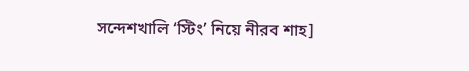সন্দেশখালি ‘স্টিং’ নিয়ে নীরব শাহ]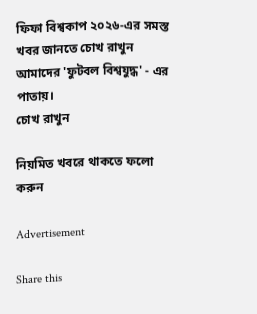ফিফা বিশ্বকাপ ২০২৬-এর সমস্ত খবর জানতে চোখ রাখুন আমাদের 'ফুটবল বিশ্বযুদ্ধ' - এর পাতায়।
চোখ রাখুন

নিয়মিত খবরে থাকতে ফলো করুন

Advertisement

Share this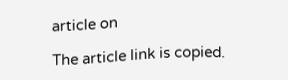article on

The article link is copied.